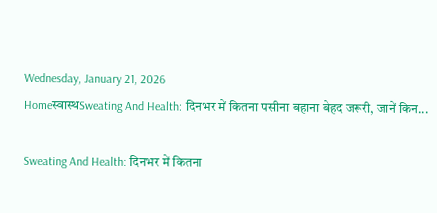Wednesday, January 21, 2026
Homeस्वास्थSweating And Health: दिनभर में कितना पसीना बहाना बेहद जरूरी, जानें किन...

Sweating And Health: दिनभर में कितना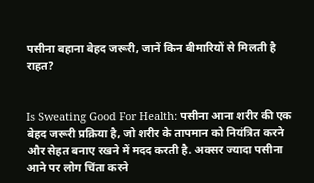पसीना बहाना बेहद जरूरी, जानें किन बीमारियों से मिलती है राहत?


Is Sweating Good For Health: पसीना आना शरीर की एक बेहद जरूरी प्रक्रिया है, जो शरीर के तापमान को नियंत्रित करने और सेहत बनाए रखने में मदद करती है. अक्सर ज्यादा पसीना आने पर लोग चिंता करने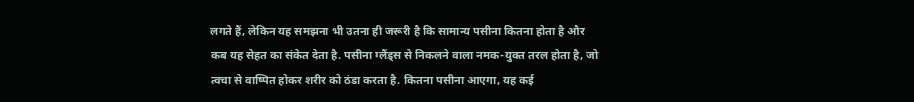लगते हैं, लेकिन यह समझना भी उतना ही जरूरी है कि सामान्य पसीना कितना होता है और कब यह सेहत का संकेत देता है. पसीना ग्लैंड्स से निकलने वाला नमक-युक्त तरल होता है, जो त्वचा से वाष्पित होकर शरीर को ठंडा करता है. कितना पसीना आएगा, यह कई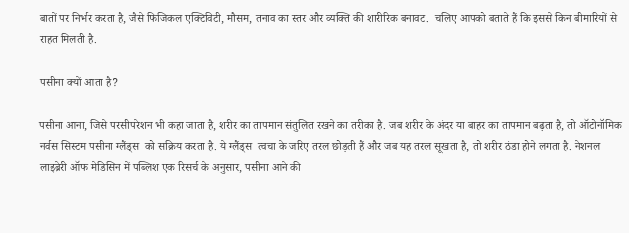बातों पर निर्भर करता है, जैसे फिजिकल एक्टिविटी, मौसम, तनाव का स्तर और व्यक्ति की शारीरिक बनावट.  चलिए आपको बताते हैं कि इससे किन बीमारियों से राहत मिलती है.

पसीना क्यों आता है?

पसीना आना, जिसे परसीपरेशन भी कहा जाता है, शरीर का तापमान संतुलित रखने का तरीका है. जब शरीर के अंदर या बाहर का तापमान बढ़ता है, तो ऑटोनॉमिक नर्वस सिस्टम पसीना ग्लैंड्स  को सक्रिय करता है. ये ग्लैंड्स  त्वचा के जरिए तरल छोड़ती हैं और जब यह तरल सूखता है, तो शरीर ठंडा होने लगता है. नेशनल लाइब्रेरी ऑफ मेडिसिन में पब्लिश एक रिसर्च के अनुसार, पसीना आने की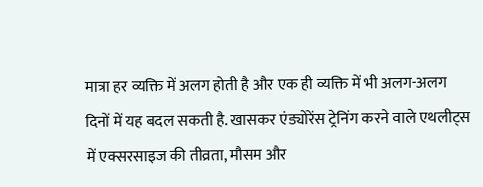मात्रा हर व्यक्ति में अलग होती है और एक ही व्यक्ति में भी अलग-अलग दिनों में यह बदल सकती है. खासकर एंड्योरेंस ट्रेनिंग करने वाले एथलीट्स में एक्सरसाइज की तीव्रता, मौसम और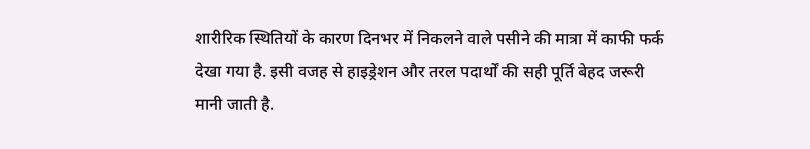शारीरिक स्थितियों के कारण दिनभर में निकलने वाले पसीने की मात्रा में काफी फर्क देखा गया है. इसी वजह से हाइड्रेशन और तरल पदार्थों की सही पूर्ति बेहद जरूरी मानी जाती है.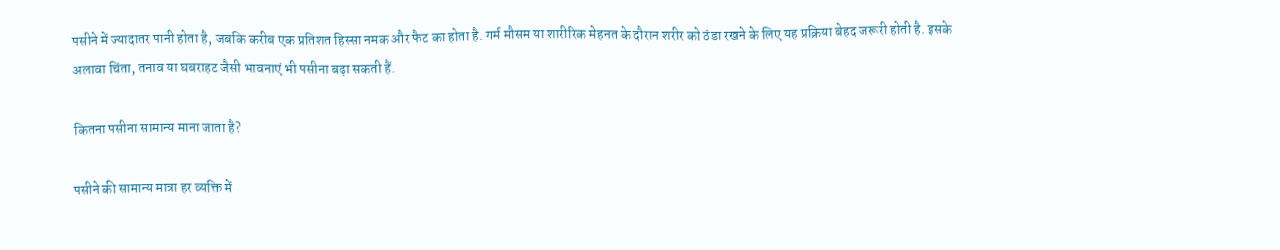पसीने में ज्यादातर पानी होता है, जबकि करीब एक प्रतिशत हिस्सा नमक और फैट का होता है. गर्म मौसम या शारीरिक मेहनत के दौरान शरीर को ठंडा रखने के लिए यह प्रक्रिया बेहद जरूरी होती है. इसके अलावा चिंता, तनाव या घबराहट जैसी भावनाएं भी पसीना बढ़ा सकती हैं.

कितना पसीना सामान्य माना जाता है?

पसीने की सामान्य मात्रा हर व्यक्ति में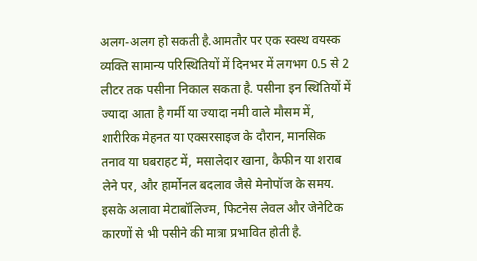अलग-अलग हो सकती है.आमतौर पर एक स्वस्थ वयस्क व्यक्ति सामान्य परिस्थितियों में दिनभर में लगभग 0.5 से 2 लीटर तक पसीना निकाल सकता है. पसीना इन स्थितियों में ज्यादा आता है गर्मी या ज्यादा नमी वाले मौसम में, शारीरिक मेहनत या एक्सरसाइज के दौरान, मानसिक तनाव या घबराहट में, मसालेदार खाना, कैफीन या शराब लेने पर, और हार्मोनल बदलाव जैसे मेनोपॉज के समय. इसके अलावा मेटाबॉलिज्म, फिटनेस लेवल और जेनेटिक कारणों से भी पसीने की मात्रा प्रभावित होती है.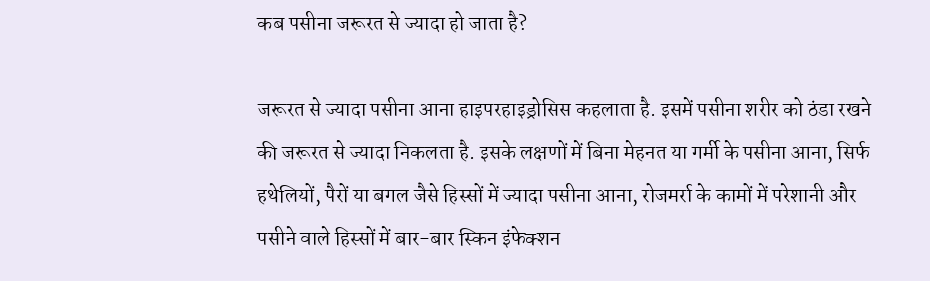कब पसीना जरूरत से ज्यादा हो जाता है?

जरूरत से ज्यादा पसीना आना हाइपरहाइड्रोसिस कहलाता है. इसमें पसीना शरीर को ठंडा रखने की जरूरत से ज्यादा निकलता है. इसके लक्षणों में बिना मेहनत या गर्मी के पसीना आना, सिर्फ हथेलियों, पैरों या बगल जैसे हिस्सों में ज्यादा पसीना आना, रोजमर्रा के कामों में परेशानी और पसीने वाले हिस्सों में बार-बार स्किन इंफेक्शन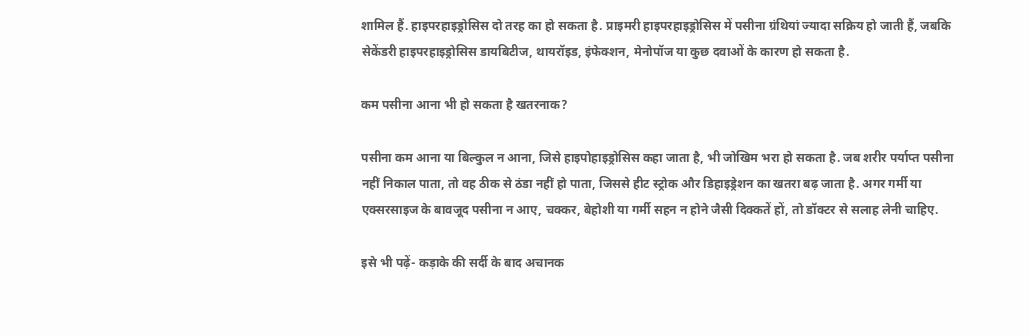शामिल हैं. हाइपरहाइड्रोसिस दो तरह का हो सकता है. प्राइमरी हाइपरहाइड्रोसिस में पसीना ग्रंथियां ज्यादा सक्रिय हो जाती हैं, जबकि सेकेंडरी हाइपरहाइड्रोसिस डायबिटीज, थायरॉइड, इंफेक्शन, मेनोपॉज या कुछ दवाओं के कारण हो सकता है.

कम पसीना आना भी हो सकता है खतरनाक?

पसीना कम आना या बिल्कुल न आना, जिसे हाइपोहाइड्रोसिस कहा जाता है, भी जोखिम भरा हो सकता है. जब शरीर पर्याप्त पसीना नहीं निकाल पाता, तो वह ठीक से ठंडा नहीं हो पाता, जिससे हीट स्ट्रोक और डिहाइड्रेशन का खतरा बढ़ जाता है. अगर गर्मी या एक्सरसाइज के बावजूद पसीना न आए, चक्कर, बेहोशी या गर्मी सहन न होने जैसी दिक्कतें हों, तो डॉक्टर से सलाह लेनी चाहिए.

इसे भी पढ़ें- कड़ाके की सर्दी के बाद अचानक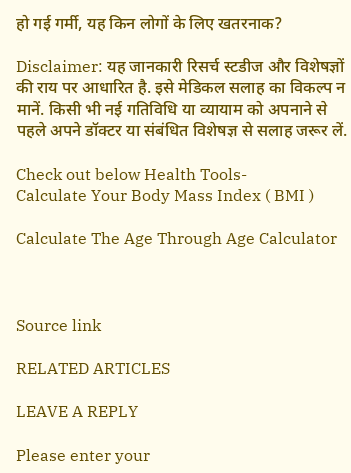हो गई गर्मी, यह किन लोगों के लिए खतरनाक?

Disclaimer: यह जानकारी रिसर्च स्टडीज और विशेषज्ञों की राय पर आधारित है. इसे मेडिकल सलाह का विकल्प न मानें. किसी भी नई गतिविधि या व्यायाम को अपनाने से पहले अपने डॉक्टर या संबंधित विशेषज्ञ से सलाह जरूर लें.

Check out below Health Tools-
Calculate Your Body Mass Index ( BMI )

Calculate The Age Through Age Calculator



Source link

RELATED ARTICLES

LEAVE A REPLY

Please enter your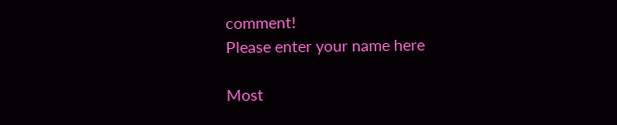comment!
Please enter your name here

Most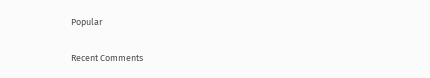Popular

Recent Comments